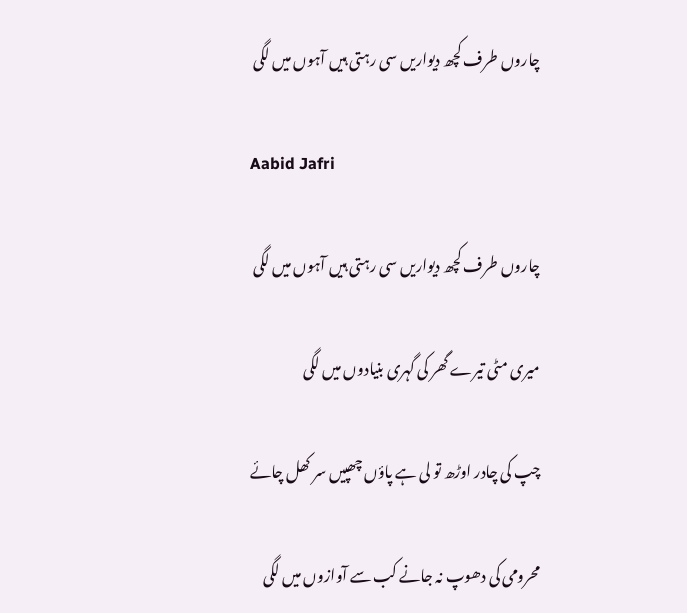چاروں طرف کچھ دیواریں سی رہتی ہیں آہوں میں لگی

Aabid Jafri

چاروں طرف کچھ دیواریں سی رہتی ہیں آہوں میں لگی

میری مٹی تیرے گھر کی گہری بنیادوں میں لگی

چپ کی چادر اوڑھ تو لی ہے پاؤں چھپیں سر کھل چائے

محرومی کی دھوپ نہ جانے کب سے آوازوں میں لگی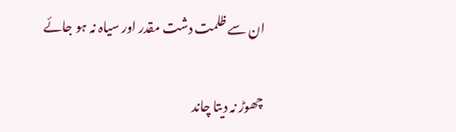ان سے ظلمت دشت مقدر اور سیاہ نہ ہو جائے

چھوڑ نہ دیتا چاند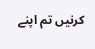کرنیں تم اپنے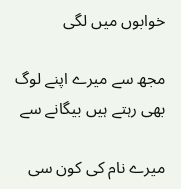خوابوں میں لگی

مجھ سے میرے اپنے لوگ بھی رہتے ہیں بیگانے سے

میرے نام کی کون سی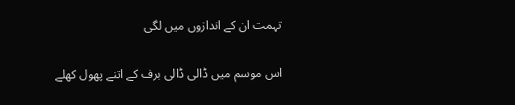تہمت ان کے اندازوں میں لگی

اس موسم میں ڈالی ڈالی برف کے اتنے پھول کھلے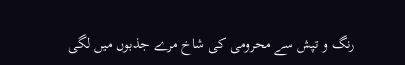رنگ و تپش سے محرومی کی شاخ مرے جذبوں میں لگی